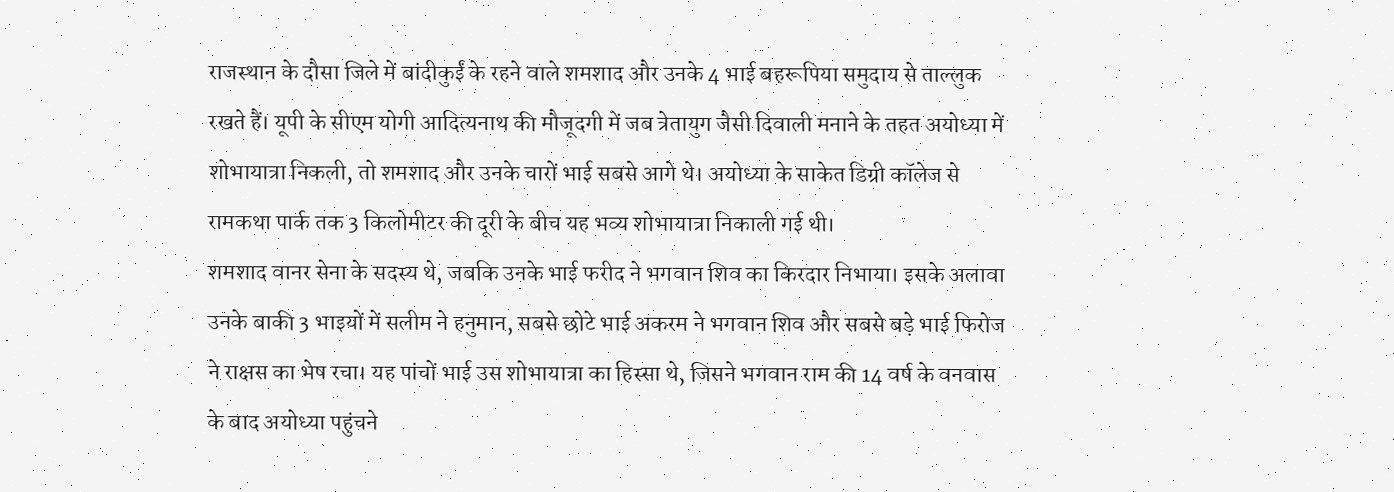राजस्थान के दौसा जिले में बांदीकुईं के रहने वाले शमशाद और उनके 4 भाई बहरूपिया समुदाय से ताल्लुक रखते हैं। यूपी के सीएम योगी आदित्यनाथ की मौजूदगी में जब त्रेतायुग जैसी दिवाली मनाने के तहत अयोध्या में शोभायात्रा निकली, तो शमशाद और उनके चारों भाई सबसे आगे थे। अयोध्या के साकेत डिग्री कॉलेज से रामकथा पार्क तक 3 किलोमीटर की दूरी के बीच यह भव्य शोभायात्रा निकाली गई थी।
शमशाद वानर सेना के सदस्य थे, जबकि उनके भाई फरीद ने भगवान शिव का किरदार निभाया। इसके अलावा उनके बाकी 3 भाइयों में सलीम ने हनुमान, सबसे छोटे भाई अकरम ने भगवान शिव और सबसे बड़े भाई फिरोज ने राक्षस का भेष रचा। यह पांचों भाई उस शोभायात्रा का हिस्सा थे, जिसने भगवान राम की 14 वर्ष के वनवास के बाद अयोध्या पहुंचने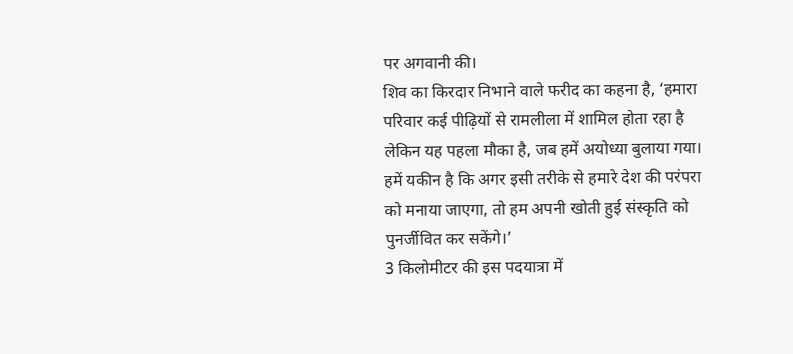पर अगवानी की।
शिव का किरदार निभाने वाले फरीद का कहना है, ‘हमारा परिवार कई पीढ़ियों से रामलीला में शामिल होता रहा है लेकिन यह पहला मौका है, जब हमें अयोध्या बुलाया गया। हमें यकीन है कि अगर इसी तरीके से हमारे देश की परंपरा को मनाया जाएगा, तो हम अपनी खोती हुई संस्कृति को पुनर्जीवित कर सकेंगे।’
3 किलोमीटर की इस पदयात्रा में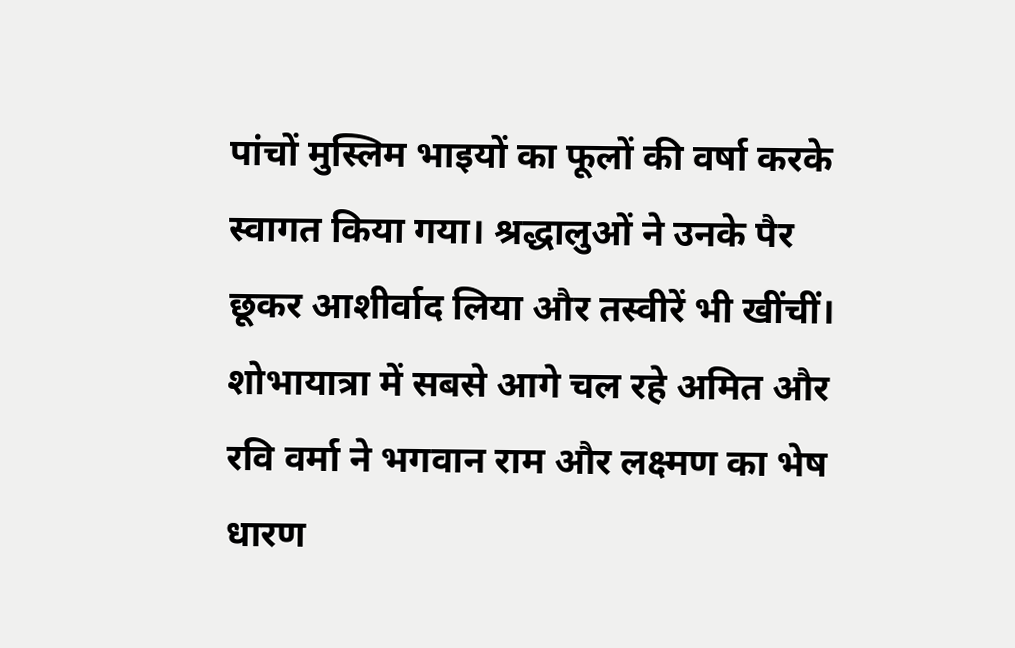पांचों मुस्लिम भाइयों का फूलों की वर्षा करके स्वागत किया गया। श्रद्धालुओं ने उनके पैर छूकर आशीर्वाद लिया और तस्वीरें भी खींचीं। शोभायात्रा में सबसे आगे चल रहे अमित और रवि वर्मा ने भगवान राम और लक्ष्मण का भेष धारण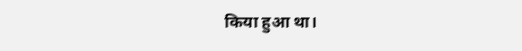किया हुआ था।